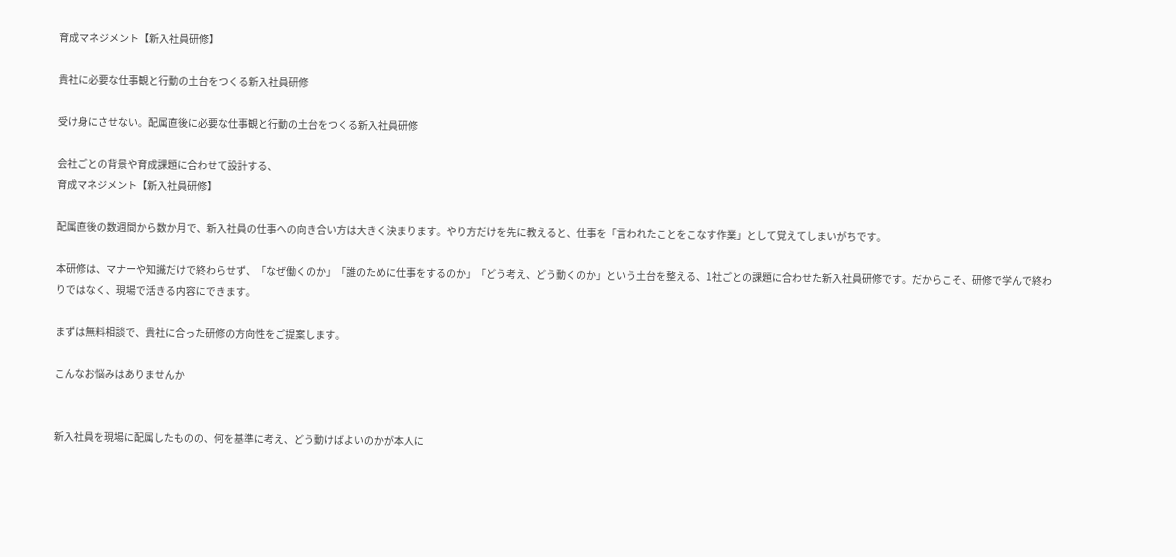育成マネジメント【新入社員研修】

貴社に必要な仕事観と行動の土台をつくる新入社員研修

受け身にさせない。配属直後に必要な仕事観と行動の土台をつくる新入社員研修

会社ごとの背景や育成課題に合わせて設計する、
育成マネジメント【新入社員研修】

配属直後の数週間から数か月で、新入社員の仕事への向き合い方は大きく決まります。やり方だけを先に教えると、仕事を「言われたことをこなす作業」として覚えてしまいがちです。

本研修は、マナーや知識だけで終わらせず、「なぜ働くのか」「誰のために仕事をするのか」「どう考え、どう動くのか」という土台を整える、1社ごとの課題に合わせた新入社員研修です。だからこそ、研修で学んで終わりではなく、現場で活きる内容にできます。

まずは無料相談で、貴社に合った研修の方向性をご提案します。

こんなお悩みはありませんか


新入社員を現場に配属したものの、何を基準に考え、どう動けばよいのかが本人に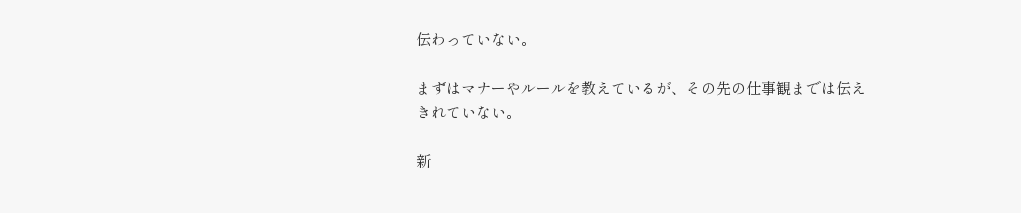伝わっていない。

まずはマナーやルールを教えているが、その先の仕事観までは伝えきれていない。

新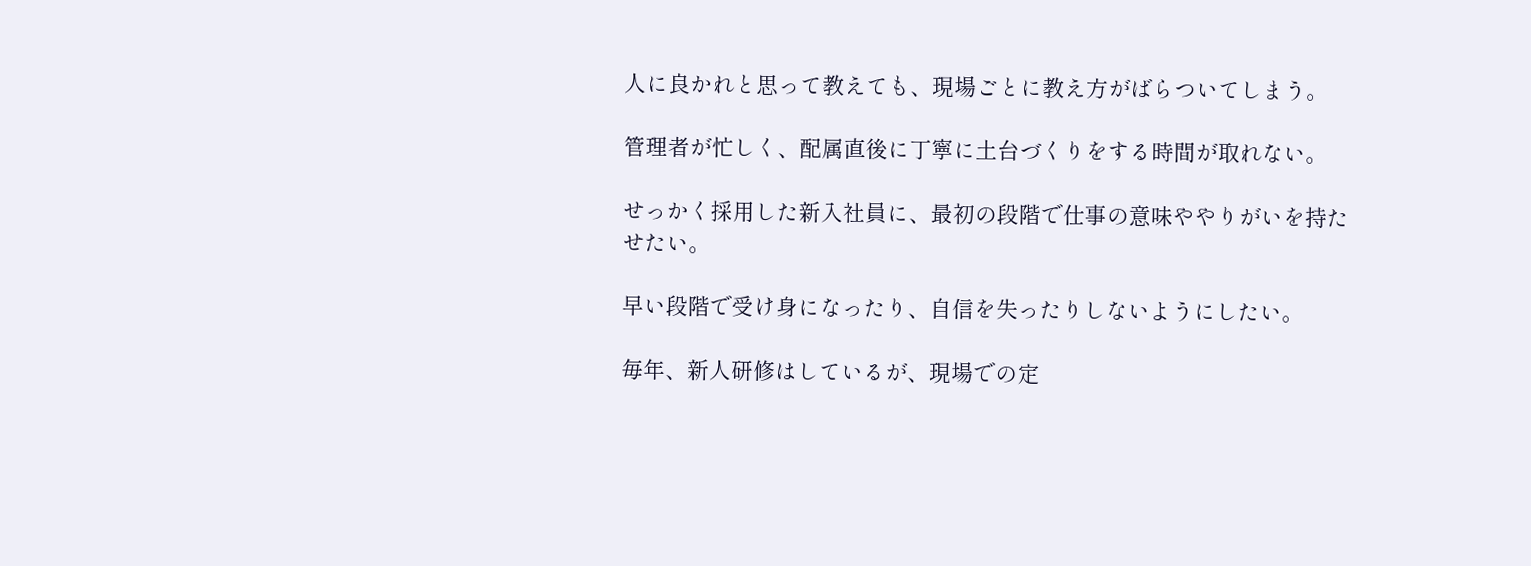人に良かれと思って教えても、現場ごとに教え方がばらついてしまう。

管理者が忙しく、配属直後に丁寧に土台づくりをする時間が取れない。

せっかく採用した新入社員に、最初の段階で仕事の意味ややりがいを持たせたい。

早い段階で受け身になったり、自信を失ったりしないようにしたい。

毎年、新人研修はしているが、現場での定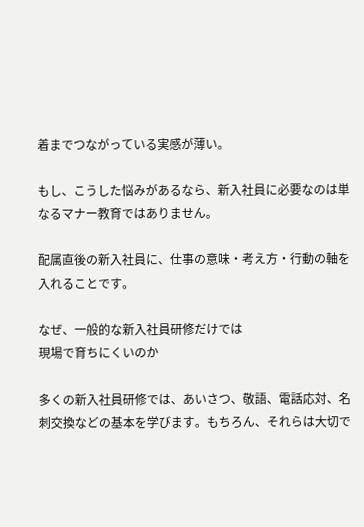着までつながっている実感が薄い。

もし、こうした悩みがあるなら、新入社員に必要なのは単なるマナー教育ではありません。

配属直後の新入社員に、仕事の意味・考え方・行動の軸を入れることです。

なぜ、一般的な新入社員研修だけでは
現場で育ちにくいのか

多くの新入社員研修では、あいさつ、敬語、電話応対、名刺交換などの基本を学びます。もちろん、それらは大切で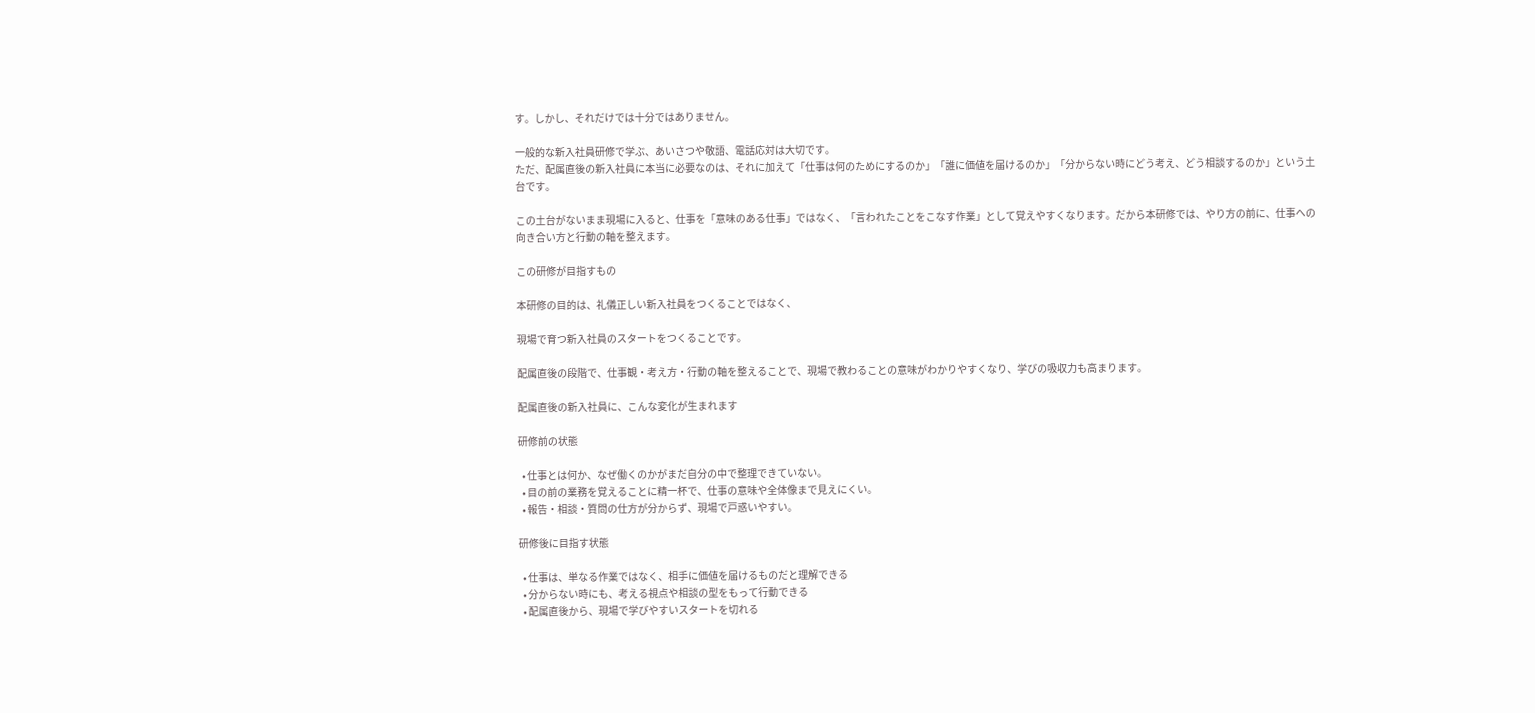す。しかし、それだけでは十分ではありません。

一般的な新入社員研修で学ぶ、あいさつや敬語、電話応対は大切です。
ただ、配属直後の新入社員に本当に必要なのは、それに加えて「仕事は何のためにするのか」「誰に価値を届けるのか」「分からない時にどう考え、どう相談するのか」という土台です。

この土台がないまま現場に入ると、仕事を「意味のある仕事」ではなく、「言われたことをこなす作業」として覚えやすくなります。だから本研修では、やり方の前に、仕事への向き合い方と行動の軸を整えます。

この研修が目指すもの

本研修の目的は、礼儀正しい新入社員をつくることではなく、

現場で育つ新入社員のスタートをつくることです。

配属直後の段階で、仕事観・考え方・行動の軸を整えることで、現場で教わることの意味がわかりやすくなり、学びの吸収力も高まります。

配属直後の新入社員に、こんな変化が生まれます

研修前の状態

  • 仕事とは何か、なぜ働くのかがまだ自分の中で整理できていない。
  • 目の前の業務を覚えることに精一杯で、仕事の意味や全体像まで見えにくい。
  • 報告・相談・質問の仕方が分からず、現場で戸惑いやすい。

研修後に目指す状態

  • 仕事は、単なる作業ではなく、相手に価値を届けるものだと理解できる
  • 分からない時にも、考える視点や相談の型をもって行動できる
  • 配属直後から、現場で学びやすいスタートを切れる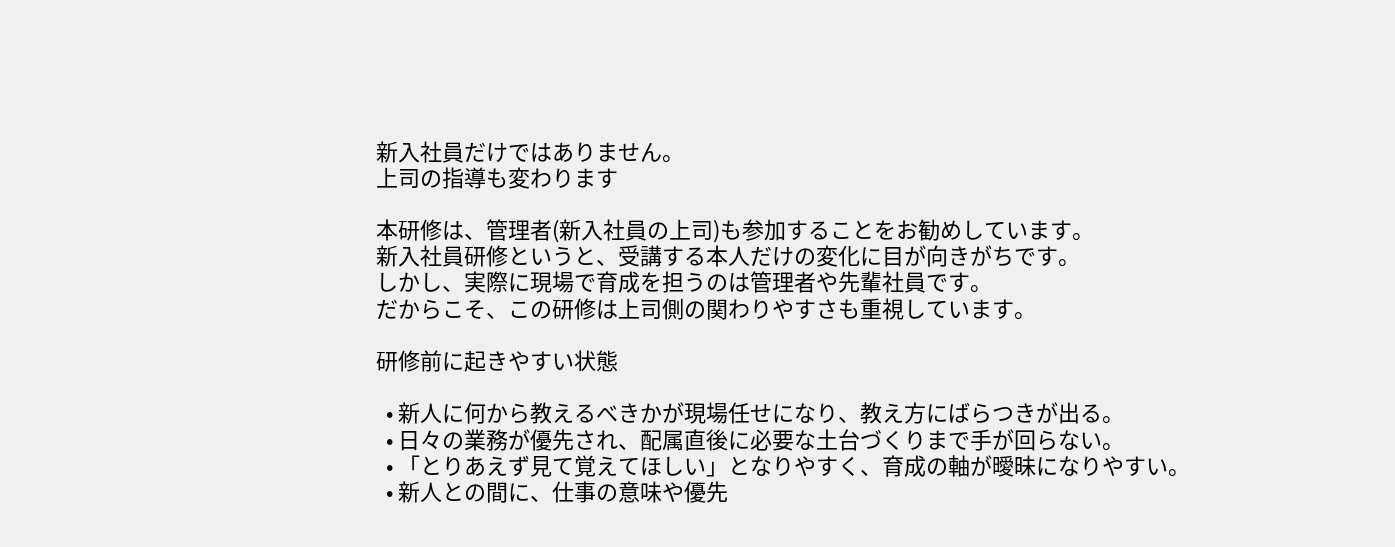新入社員だけではありません。
上司の指導も変わります

本研修は、管理者(新入社員の上司)も参加することをお勧めしています。
新入社員研修というと、受講する本人だけの変化に目が向きがちです。
しかし、実際に現場で育成を担うのは管理者や先輩社員です。
だからこそ、この研修は上司側の関わりやすさも重視しています。

研修前に起きやすい状態

  • 新人に何から教えるべきかが現場任せになり、教え方にばらつきが出る。
  • 日々の業務が優先され、配属直後に必要な土台づくりまで手が回らない。
  • 「とりあえず見て覚えてほしい」となりやすく、育成の軸が曖昧になりやすい。
  • 新人との間に、仕事の意味や優先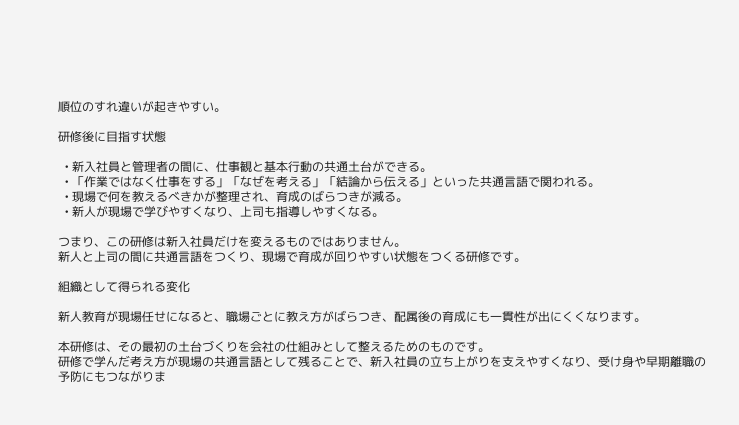順位のすれ違いが起きやすい。

研修後に目指す状態

  • 新入社員と管理者の間に、仕事観と基本行動の共通土台ができる。
  • 「作業ではなく仕事をする」「なぜを考える」「結論から伝える」といった共通言語で関われる。
  • 現場で何を教えるべきかが整理され、育成のばらつきが減る。
  • 新人が現場で学びやすくなり、上司も指導しやすくなる。

つまり、この研修は新入社員だけを変えるものではありません。
新人と上司の間に共通言語をつくり、現場で育成が回りやすい状態をつくる研修です。

組織として得られる変化

新人教育が現場任せになると、職場ごとに教え方がばらつき、配属後の育成にも一貫性が出にくくなります。

本研修は、その最初の土台づくりを会社の仕組みとして整えるためのものです。
研修で学んだ考え方が現場の共通言語として残ることで、新入社員の立ち上がりを支えやすくなり、受け身や早期離職の予防にもつながりま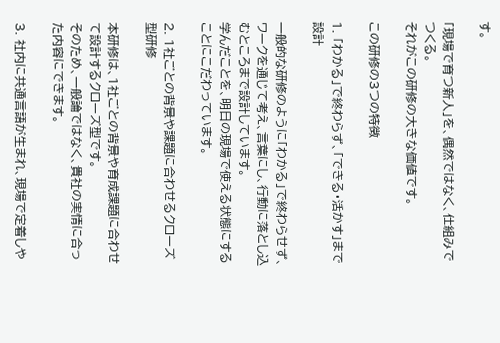す。

「現場で育つ新人」を、偶然ではなく、仕組みでつくる。
それがこの研修の大きな価値です。

この研修の3つの特徴

1. 「わかる」で終わらず、「できる・活かす」まで設計

一般的な研修のように「わかる」で終わらせず、ワークを通じて考え、言葉にし、行動に落とし込むところまで設計しています。
学んだことを、明日の現場で使える状態にすることにこだわっています。

2. 1社ごとの背景や課題に合わせるクローズ型研修

本研修は、1社ごとの背景や育成課題に合わせて設計するクローズ型です。
そのため、一般論ではなく、貴社の実情に合った内容にできます。

3. 社内に共通言語が生まれ、現場で定着しや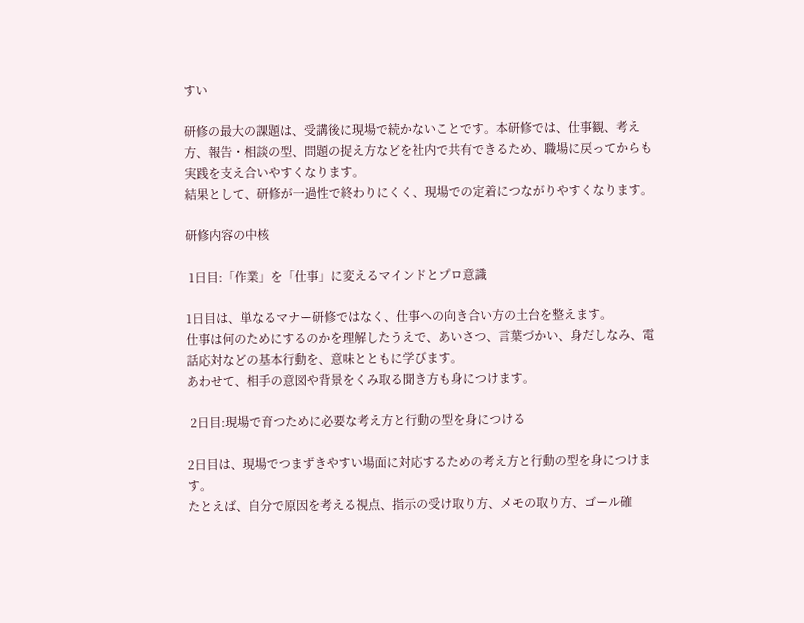すい

研修の最大の課題は、受講後に現場で続かないことです。本研修では、仕事観、考え方、報告・相談の型、問題の捉え方などを社内で共有できるため、職場に戻ってからも実践を支え合いやすくなります。
結果として、研修が一過性で終わりにくく、現場での定着につながりやすくなります。

研修内容の中核

 1日目:「作業」を「仕事」に変えるマインドとプロ意識

1日目は、単なるマナー研修ではなく、仕事への向き合い方の土台を整えます。
仕事は何のためにするのかを理解したうえで、あいさつ、言葉づかい、身だしなみ、電話応対などの基本行動を、意味とともに学びます。
あわせて、相手の意図や背景をくみ取る聞き方も身につけます。

 2日目:現場で育つために必要な考え方と行動の型を身につける

2日目は、現場でつまずきやすい場面に対応するための考え方と行動の型を身につけます。
たとえば、自分で原因を考える視点、指示の受け取り方、メモの取り方、ゴール確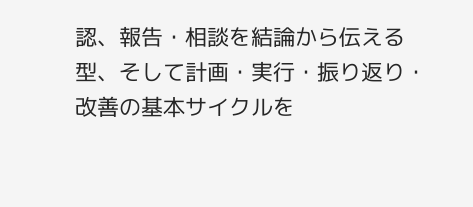認、報告・相談を結論から伝える型、そして計画・実行・振り返り・改善の基本サイクルを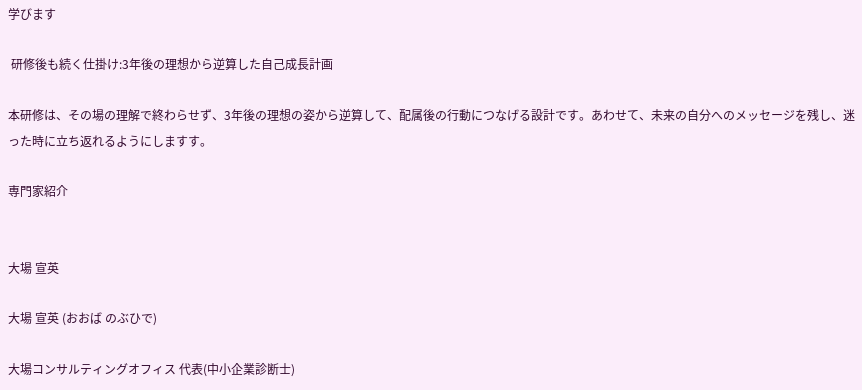学びます

 研修後も続く仕掛け:3年後の理想から逆算した自己成長計画

本研修は、その場の理解で終わらせず、3年後の理想の姿から逆算して、配属後の行動につなげる設計です。あわせて、未来の自分へのメッセージを残し、迷った時に立ち返れるようにしますす。

専門家紹介


大場 宣英

大場 宣英 (おおば のぶひで)

大場コンサルティングオフィス 代表(中小企業診断士)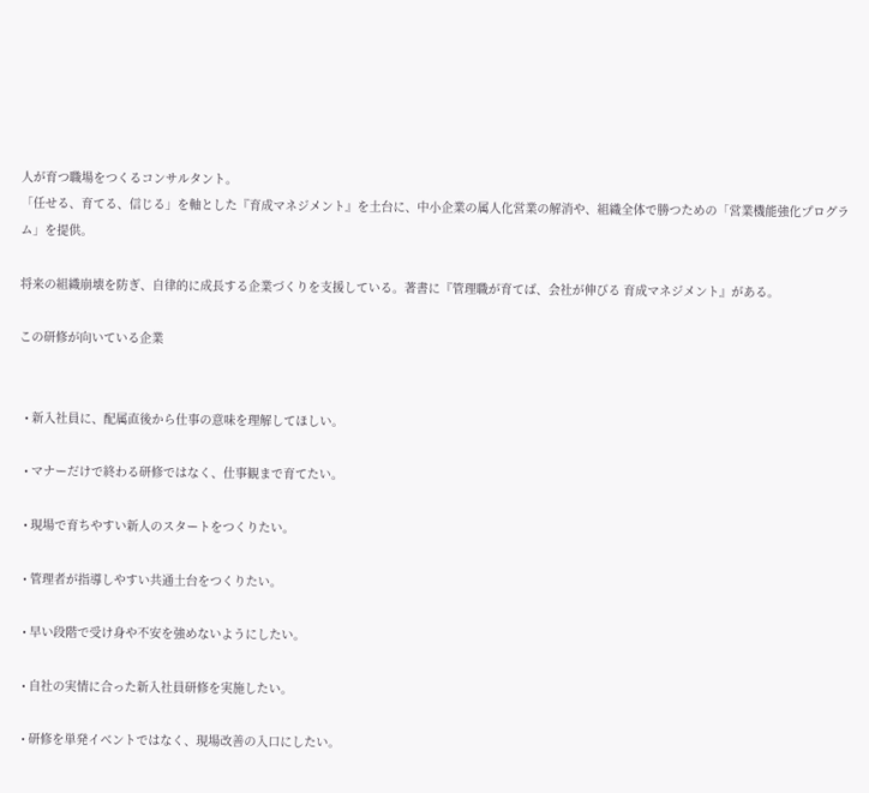人が育つ職場をつくるコンサルタント。
「任せる、育てる、信じる」を軸とした『育成マネジメント』を土台に、中小企業の属人化営業の解消や、組織全体で勝つための「営業機能強化プログラム」を提供。

将来の組織崩壊を防ぎ、自律的に成長する企業づくりを支援している。著書に『管理職が育てば、会社が伸びる 育成マネジメント』がある。

この研修が向いている企業


  • 新入社員に、配属直後から仕事の意味を理解してほしい。

  • マナーだけで終わる研修ではなく、仕事観まで育てたい。

  • 現場で育ちやすい新人のスタートをつくりたい。

  • 管理者が指導しやすい共通土台をつくりたい。

  • 早い段階で受け身や不安を強めないようにしたい。

  • 自社の実情に合った新入社員研修を実施したい。

  • 研修を単発イベントではなく、現場改善の入口にしたい。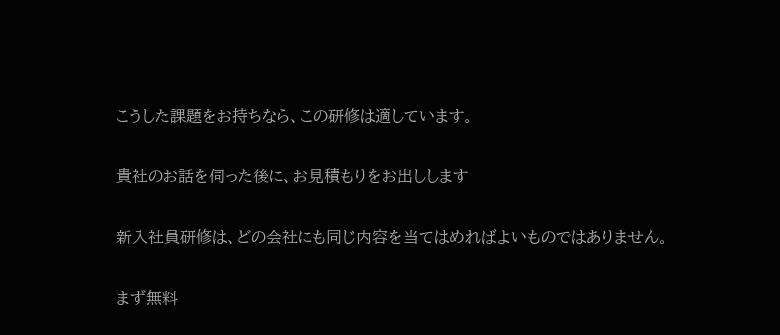こうした課題をお持ちなら、この研修は適しています。

貴社のお話を伺った後に、お見積もりをお出しします

新入社員研修は、どの会社にも同じ内容を当てはめればよいものではありません。

まず無料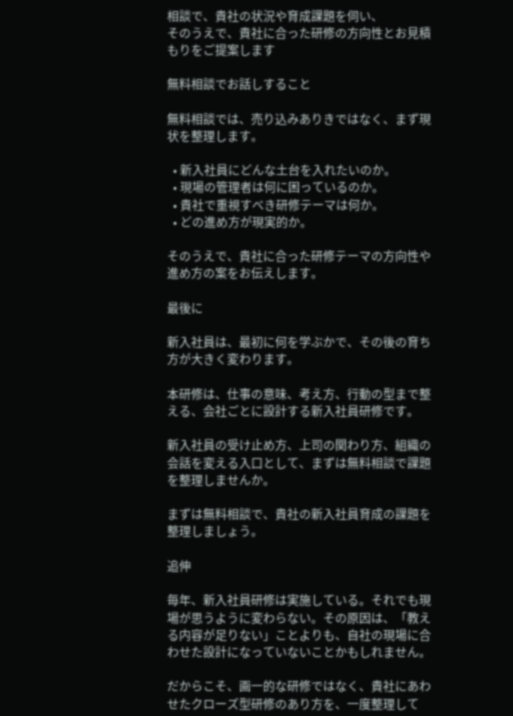相談で、貴社の状況や育成課題を伺い、
そのうえで、貴社に合った研修の方向性とお見積もりをご提案します

無料相談でお話しすること

無料相談では、売り込みありきではなく、まず現状を整理します。

  • 新入社員にどんな土台を入れたいのか。
  • 現場の管理者は何に困っているのか。
  • 貴社で重視すべき研修テーマは何か。
  • どの進め方が現実的か。

そのうえで、貴社に合った研修テーマの方向性や進め方の案をお伝えします。

最後に

新入社員は、最初に何を学ぶかで、その後の育ち方が大きく変わります。

本研修は、仕事の意味、考え方、行動の型まで整える、会社ごとに設計する新入社員研修です。

新入社員の受け止め方、上司の関わり方、組織の会話を変える入口として、まずは無料相談で課題を整理しませんか。

まずは無料相談で、貴社の新入社員育成の課題を整理しましょう。

追伸

毎年、新入社員研修は実施している。それでも現場が思うように変わらない。その原因は、「教える内容が足りない」ことよりも、自社の現場に合わせた設計になっていないことかもしれません。

だからこそ、画一的な研修ではなく、貴社にあわせたクローズ型研修のあり方を、一度整理して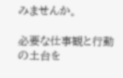みませんか。

必要な仕事観と行動の土台を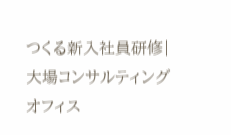つくる新入社員研修|大場コンサルティングオフィス